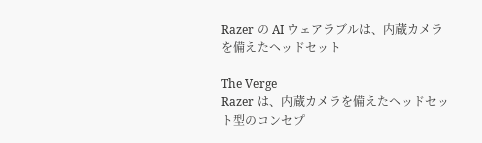Razer の AI ウェアラブルは、内蔵カメラを備えたヘッドセット

The Verge
Razer は、内蔵カメラを備えたヘッドセット型のコンセプ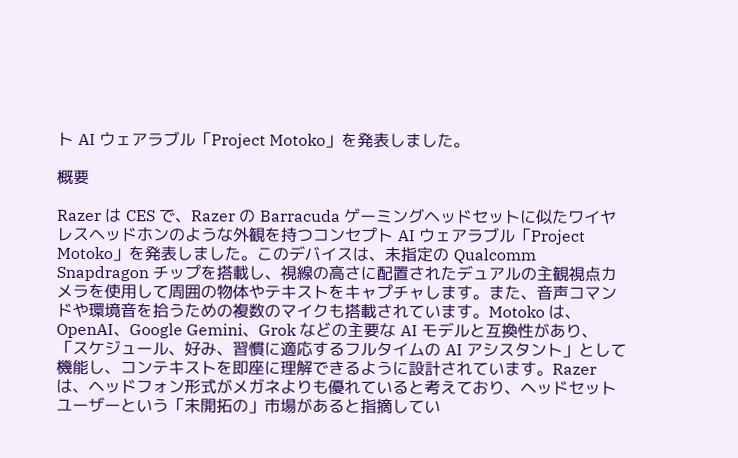ト AI ウェアラブル「Project Motoko」を発表しました。

概要

Razer は CES で、Razer の Barracuda ゲーミングヘッドセットに似たワイヤレスヘッドホンのような外観を持つコンセプト AI ウェアラブル「Project Motoko」を発表しました。このデバイスは、未指定の Qualcomm Snapdragon チップを搭載し、視線の高さに配置されたデュアルの主観視点カメラを使用して周囲の物体やテキストをキャプチャします。また、音声コマンドや環境音を拾うための複数のマイクも搭載されています。Motoko は、OpenAI、Google Gemini、Grok などの主要な AI モデルと互換性があり、「スケジュール、好み、習慣に適応するフルタイムの AI アシスタント」として機能し、コンテキストを即座に理解できるように設計されています。Razer は、ヘッドフォン形式がメガネよりも優れていると考えており、ヘッドセットユーザーという「未開拓の」市場があると指摘してい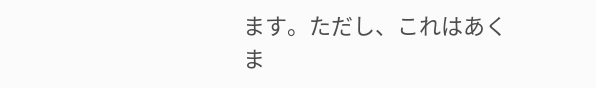ます。ただし、これはあくま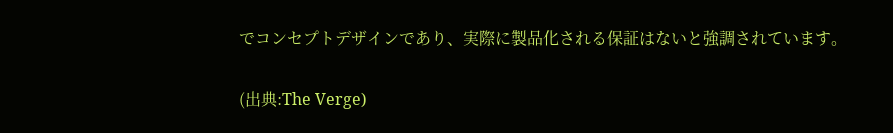でコンセプトデザインであり、実際に製品化される保証はないと強調されています。

(出典:The Verge)